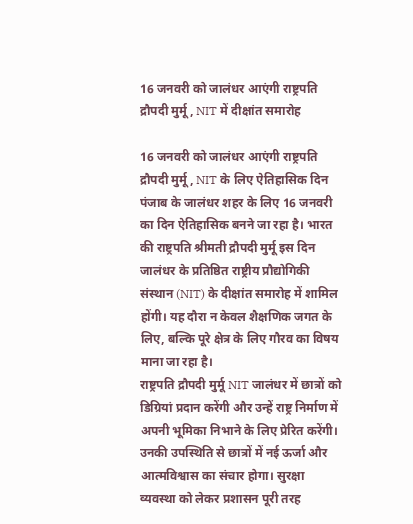16 जनवरी को जालंधर आएंगी राष्ट्रपति द्रौपदी मुर्मू, NIT में दीक्षांत समारोह

16 जनवरी को जालंधर आएंगी राष्ट्रपति द्रौपदी मुर्मू, NIT के लिए ऐतिहासिक दिन
पंजाब के जालंधर शहर के लिए 16 जनवरी का दिन ऐतिहासिक बनने जा रहा है। भारत की राष्ट्रपति श्रीमती द्रौपदी मुर्मू इस दिन जालंधर के प्रतिष्ठित राष्ट्रीय प्रौद्योगिकी संस्थान (NIT) के दीक्षांत समारोह में शामिल होंगी। यह दौरा न केवल शैक्षणिक जगत के लिए, बल्कि पूरे क्षेत्र के लिए गौरव का विषय माना जा रहा है।
राष्ट्रपति द्रौपदी मुर्मू NIT जालंधर में छात्रों को डिग्रियां प्रदान करेंगी और उन्हें राष्ट्र निर्माण में अपनी भूमिका निभाने के लिए प्रेरित करेंगी। उनकी उपस्थिति से छात्रों में नई ऊर्जा और आत्मविश्वास का संचार होगा। सुरक्षा व्यवस्था को लेकर प्रशासन पूरी तरह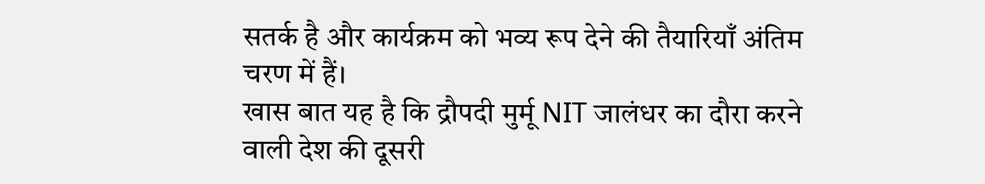सतर्क है और कार्यक्रम को भव्य रूप देने की तैयारियाँ अंतिम चरण में हैं।
खास बात यह है कि द्रौपदी मुर्मू NIT जालंधर का दौरा करने वाली देश की दूसरी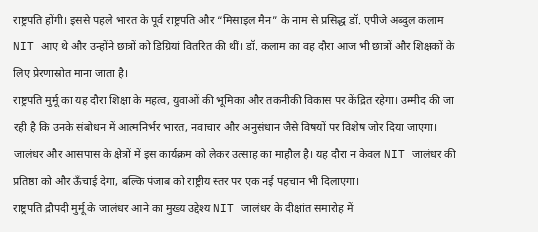राष्ट्रपति होंगी। इससे पहले भारत के पूर्व राष्ट्रपति और “मिसाइल मैन” के नाम से प्रसिद्ध डॉ. एपीजे अब्दुल कलाम NIT आए थे और उन्होंने छात्रों को डिग्रियां वितरित की थीं। डॉ. कलाम का वह दौरा आज भी छात्रों और शिक्षकों के लिए प्रेरणास्रोत माना जाता है।
राष्ट्रपति मुर्मू का यह दौरा शिक्षा के महत्व, युवाओं की भूमिका और तकनीकी विकास पर केंद्रित रहेगा। उम्मीद की जा रही है कि उनके संबोधन में आत्मनिर्भर भारत, नवाचार और अनुसंधान जैसे विषयों पर विशेष जोर दिया जाएगा।
जालंधर और आसपास के क्षेत्रों में इस कार्यक्रम को लेकर उत्साह का माहौल है। यह दौरा न केवल NIT जालंधर की प्रतिष्ठा को और ऊँचाई देगा, बल्कि पंजाब को राष्ट्रीय स्तर पर एक नई पहचान भी दिलाएगा।
राष्ट्रपति द्रौपदी मुर्मू के जालंधर आने का मुख्य उद्देश्य NIT जालंधर के दीक्षांत समारोह में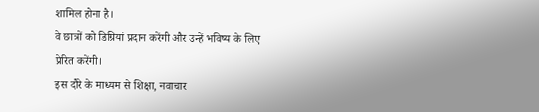शामिल होना है।
वे छात्रों को डिग्रियां प्रदान करेंगी और उन्हें भविष्य के लिए प्रेरित करेंगी।
इस दौरे के माध्यम से शिक्षा, नवाचार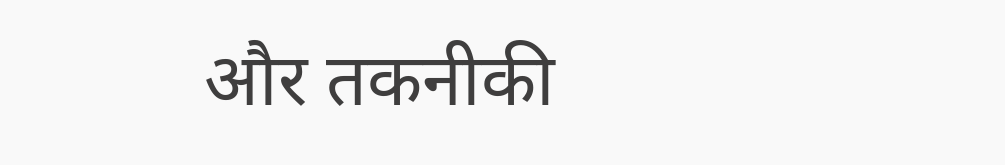और तकनीकी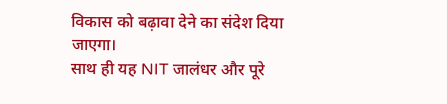विकास को बढ़ावा देने का संदेश दिया जाएगा।
साथ ही यह NIT जालंधर और पूरे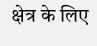क्षेत्र के लिए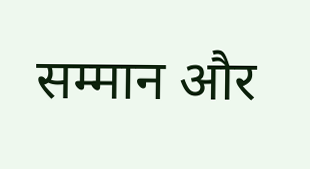सम्मान और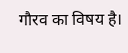गौरव का विषय है।